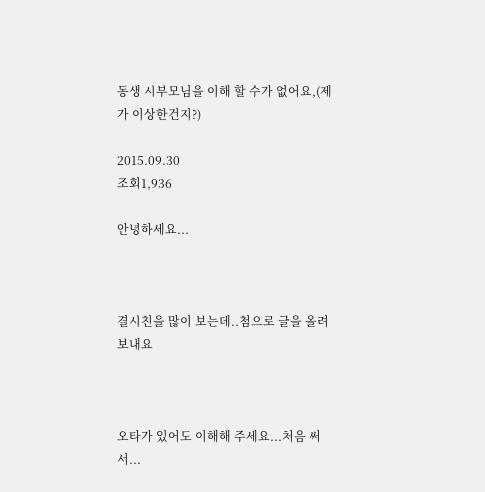동생 시부모님을 이해 할 수가 없어요,(제가 이상한건지?)

2015.09.30
조회1,936

안녕하세요...



결시친을 많이 보는데..첨으로 글을 올려보내요



오타가 있어도 이해해 주세요...처음 써서...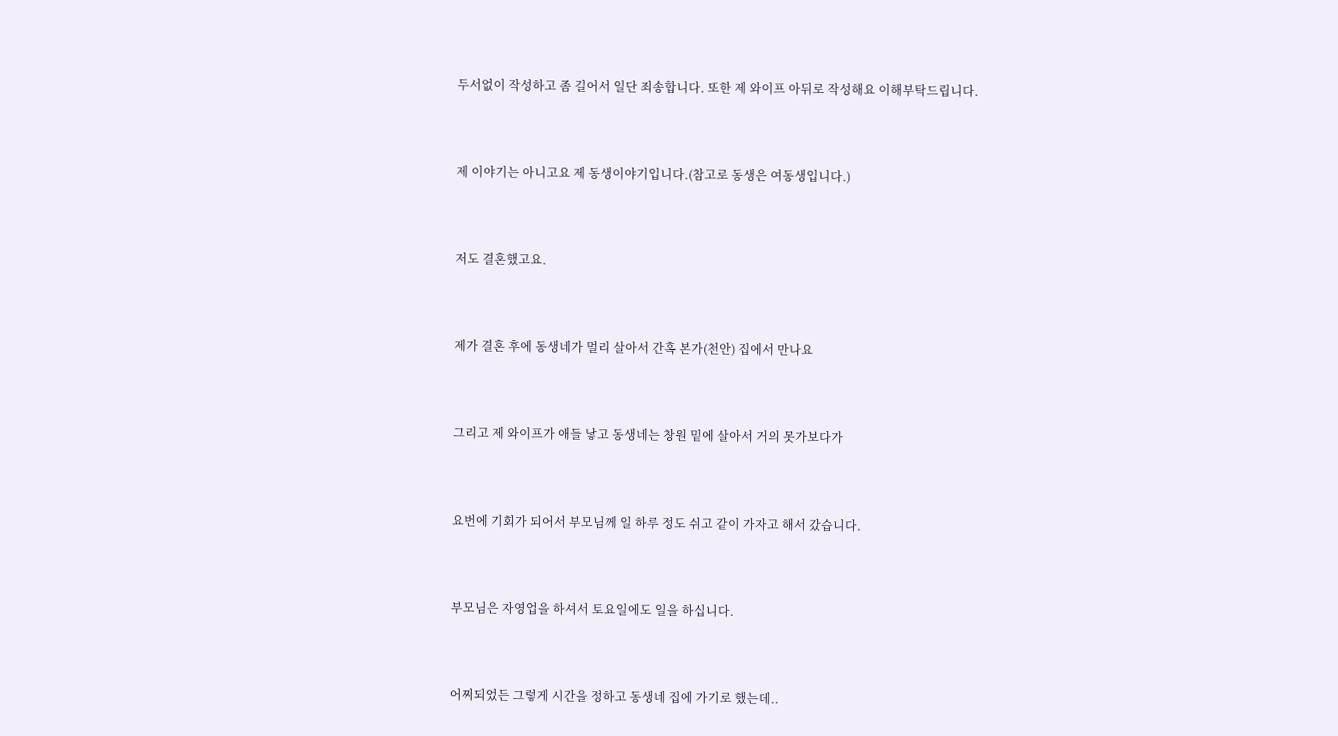두서없이 작성하고 좀 길어서 일단 죄송합니다. 또한 제 와이프 아뒤로 작성해요 이해부탁드립니다.



제 이야기는 아니고요 제 동생이야기입니다.(참고로 동생은 여동생입니다.)



저도 결혼했고요.



제가 결혼 후에 동생네가 멀리 살아서 간혹 본가(천안) 집에서 만나요



그리고 제 와이프가 애들 낳고 동생네는 창원 밑에 살아서 거의 못가보다가



요번에 기회가 되어서 부모님께 일 하루 정도 쉬고 같이 가자고 해서 갔습니다.



부모님은 자영업을 하셔서 토요일에도 일을 하십니다.



어찌되었든 그렇게 시간을 정하고 동생네 집에 가기로 했는데..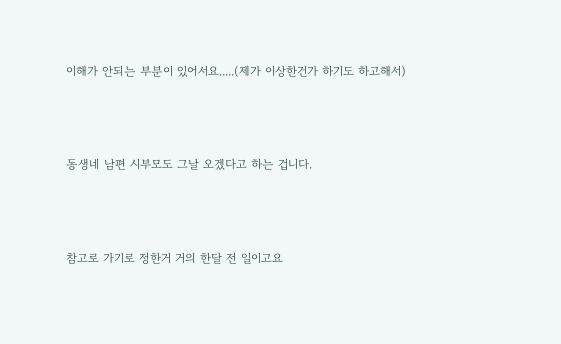이해가 안되는 부분이 있어서요.....(제가 이상한건가 하기도 하고해서)



동생네 남편 시부모도 그날 오겠다고 하는 겁니다.



참고로 가기로 정한거 거의 한달 전 일이고요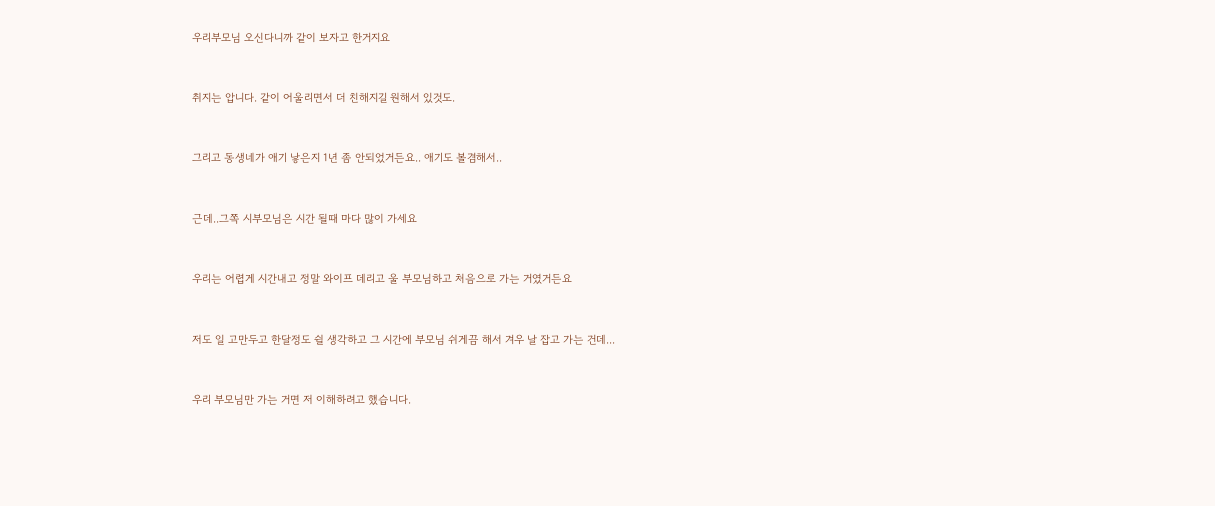우리부모님 오신다니까 같이 보자고 한거지요



취지는 압니다. 같이 어울리면서 더 친해지길 원해서 있것도.



그리고 동생네가 애기 낳은지 1년 좀 안되었거든요.. 애기도 볼겸해서..



근데..그쪽 시부모님은 시간 될때 마다 많이 가세요



우리는 어렵게 시간내고 정말 와이프 데리고 울 부모님하고 처음으로 가는 거였거든요



저도 일 고만두고 한달정도 쉴 생각하고 그 시간에 부모님 쉬게끔 해서 겨우 날 잡고 가는 건데...



우리 부모님만 가는 거면 저 이해하려고 했습니다.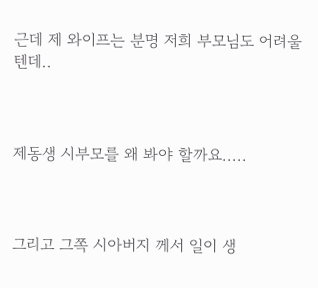근데 제 와이프는 분명 저희 부모님도 어려울 텐데..



제동생 시부모를 왜 봐야 할까요.....



그리고 그쪽 시아버지 께서 일이 생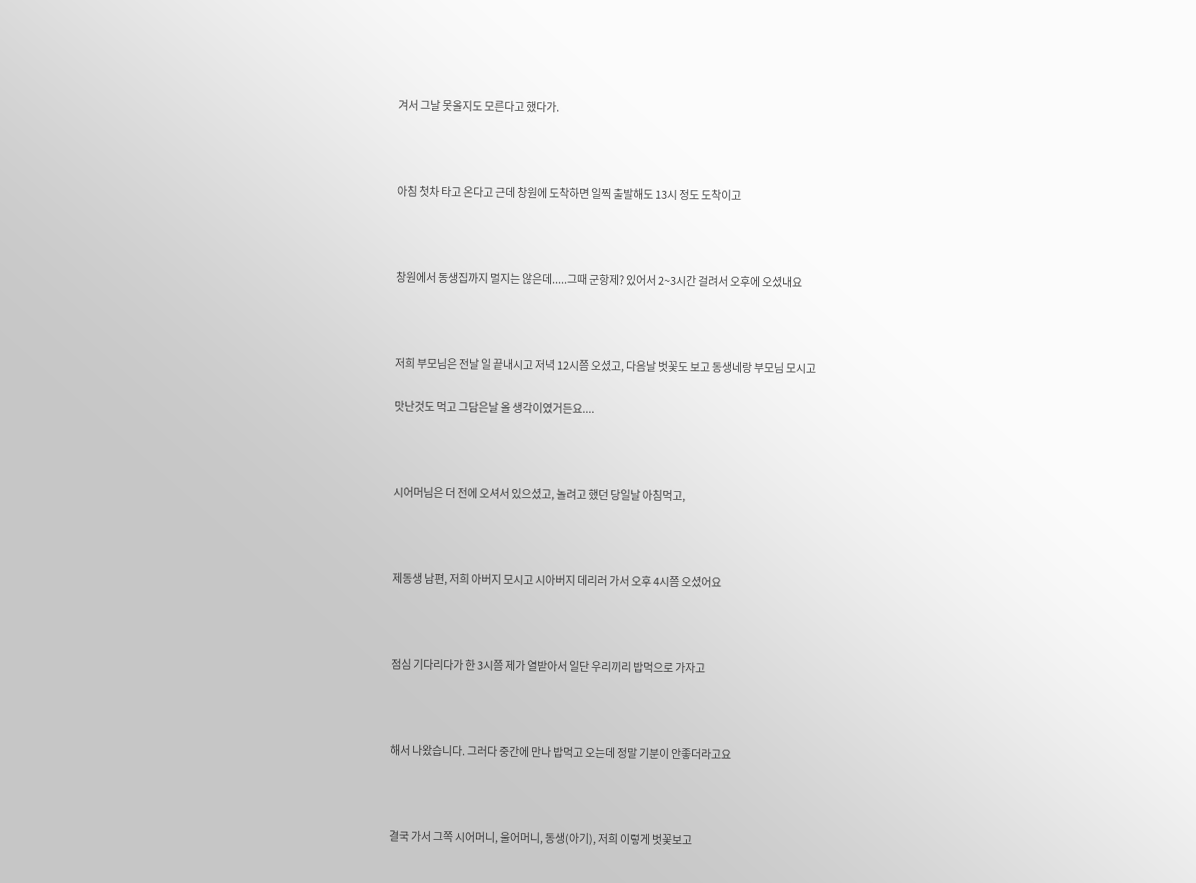겨서 그날 못올지도 모른다고 했다가.



아침 첫차 타고 온다고 근데 창원에 도착하면 일찍 출발해도 13시 정도 도착이고



창원에서 동생집까지 멀지는 않은데.....그때 군항제? 있어서 2~3시간 걸려서 오후에 오셨내요



저희 부모님은 전날 일 끝내시고 저녁 12시쯤 오셨고, 다음날 벗꽃도 보고 동생네랑 부모님 모시고

맛난것도 먹고 그담은날 올 생각이였거든요....



시어머님은 더 전에 오셔서 있으셨고, 놀려고 했던 당일날 아침먹고,



제동생 남편, 저희 아버지 모시고 시아버지 데리러 가서 오후 4시쯤 오셨어요



점심 기다리다가 한 3시쯤 제가 열받아서 일단 우리끼리 밥먹으로 가자고



해서 나왔습니다. 그러다 중간에 만나 밥먹고 오는데 정말 기분이 안좋더라고요



결국 가서 그쪽 시어머니, 울어머니, 동생(아기), 저희 이렇게 벗꽃보고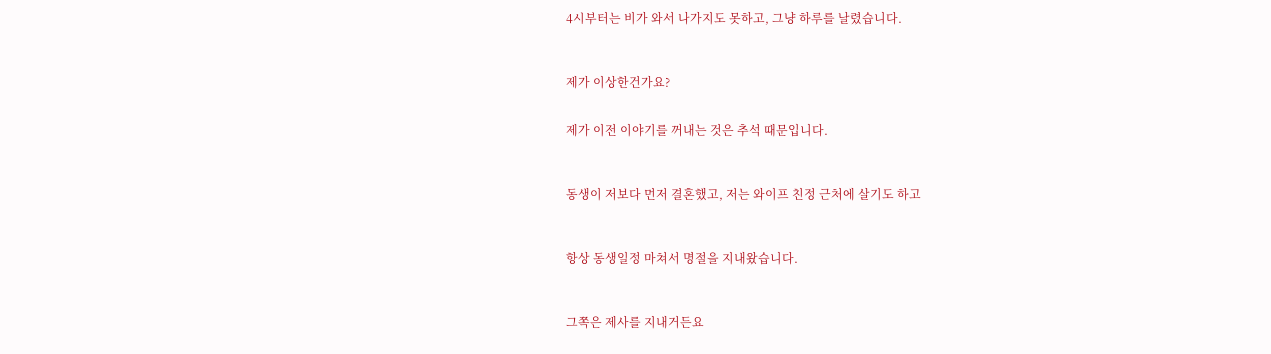4시부터는 비가 와서 나가지도 못하고, 그냥 하루를 날렸습니다.



제가 이상한건가요?


제가 이전 이야기를 꺼내는 것은 추석 때문입니다.



동생이 저보다 먼저 결혼했고, 저는 와이프 친정 근처에 살기도 하고



항상 동생일정 마쳐서 명절을 지내왔습니다.



그쪽은 제사를 지내거든요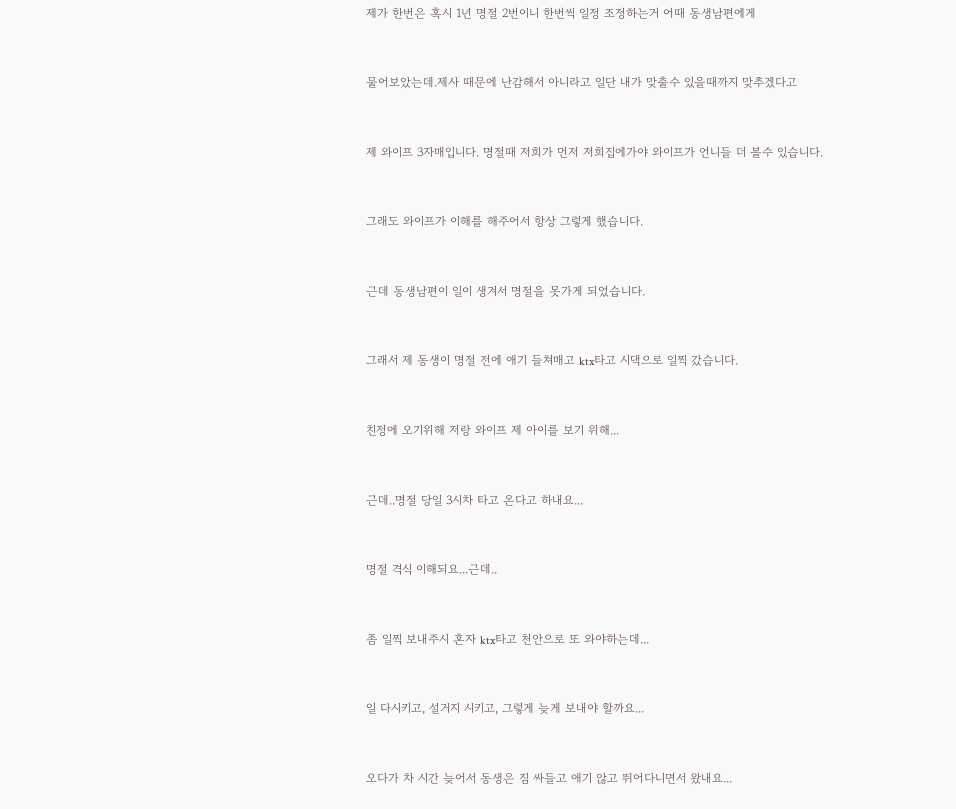제가 한번은 혹시 1년 명절 2번이니 한번씩 일정 조정하는거 어때 동생남편에게



물어보았는데.제사 때문에 난감해서 아니라고 일단 내가 맞출수 있을때까지 맞추겠다고



제 와이프 3자매입니다. 명절때 저희가 먼저 저희집에가야 와이프가 언니들 더 볼수 있습니다.



그래도 와이프가 이해를 해주어서 항상 그렇게 했습니다.



근데 동생남편이 일이 생겨서 명절을 못가게 되었습니다.



그래서 제 동생이 명절 전에 애기 들쳐매고 ktx타고 시댁으로 일찍 갔습니다.



친정에 오기위해 저랑 와이프 제 아이를 보기 위해...



근데..명절 당일 3시차 타고 온다고 하내요...



명절 격식 이해되요...근데..



좀 일찍 보내주시 혼자 ktx타고 천안으로 또 와야하는데...



일 다시키고, 설거지 시키고, 그렇게 늦게 보내야 할까요...



오다가 차 시간 늦어서 동생은 짐 싸들고 애기 않고 뛰어다니면서 왔내요...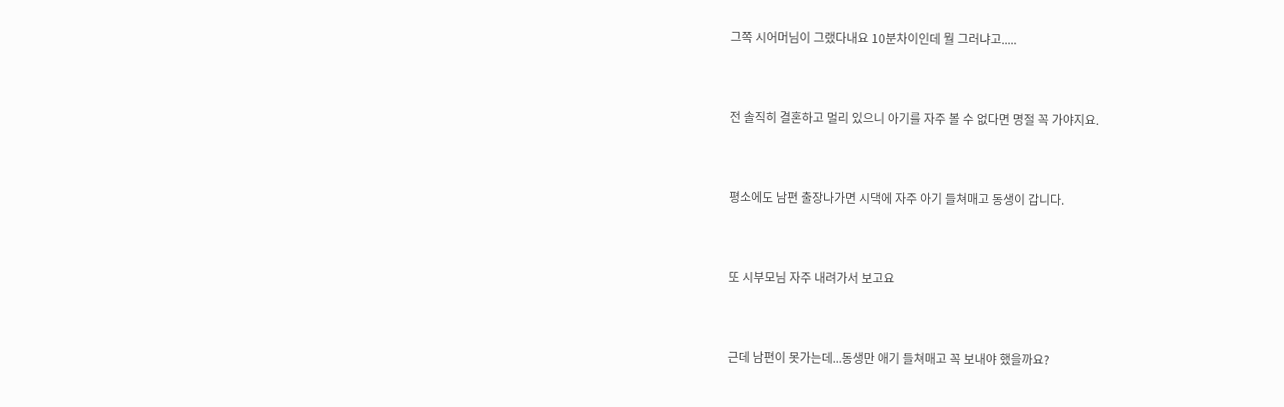그쪽 시어머님이 그랬다내요 10분차이인데 뭘 그러냐고.....



전 솔직히 결혼하고 멀리 있으니 아기를 자주 볼 수 없다면 명절 꼭 가야지요.



평소에도 남편 출장나가면 시댁에 자주 아기 들쳐매고 동생이 갑니다.



또 시부모님 자주 내려가서 보고요



근데 남편이 못가는데...동생만 애기 들쳐매고 꼭 보내야 했을까요?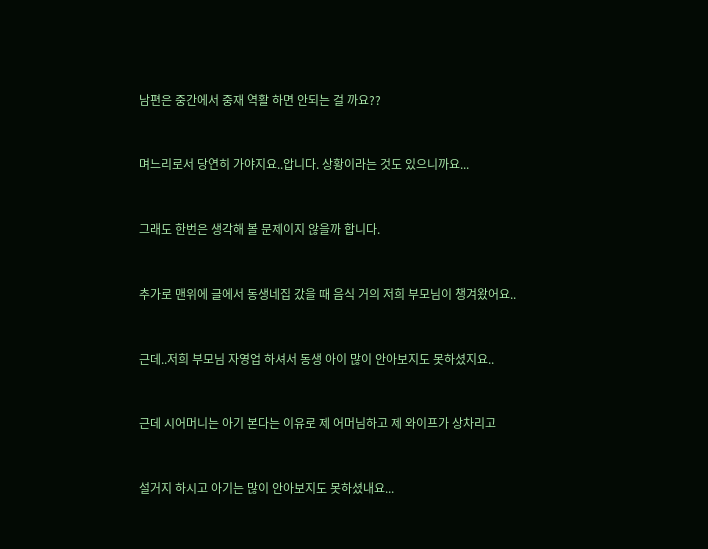남편은 중간에서 중재 역활 하면 안되는 걸 까요??



며느리로서 당연히 가야지요..압니다. 상황이라는 것도 있으니까요...



그래도 한번은 생각해 볼 문제이지 않을까 합니다.



추가로 맨위에 글에서 동생네집 갔을 때 음식 거의 저희 부모님이 챙겨왔어요..



근데..저희 부모님 자영업 하셔서 동생 아이 많이 안아보지도 못하셨지요..



근데 시어머니는 아기 본다는 이유로 제 어머님하고 제 와이프가 상차리고



설거지 하시고 아기는 많이 안아보지도 못하셨내요...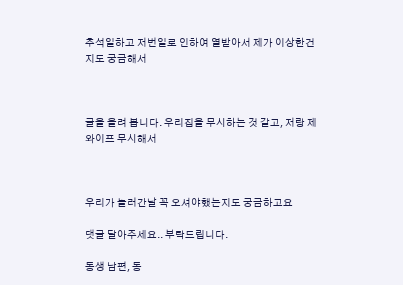추석일하고 저번일로 인하여 열받아서 제가 이상한건지도 궁금해서



글을 올려 봅니다. 우리집을 무시하는 것 같고, 저랑 제 와이프 무시해서



우리가 놀러간날 꼭 오셔야했는지도 궁금하고요

댓글 달아주세요.. 부탁드립니다.

동생 남편, 동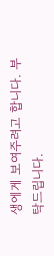생에게 보여주려고 합니다. 부탁드립니다.